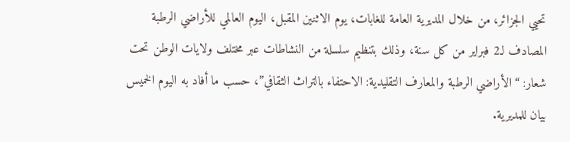تحيي الجزائر، من خلال المديرية العامة للغابات، يوم الاثنين المقبل، اليوم العالمي للأراضي الرطبة المصادف لـ2 فبراير من كل سنة، وذلك بتنظيم سلسلة من النشاطات عبر مختلف ولايات الوطن تحت شعار: “الأراضي الرطبة والمعارف التقليدية: الاحتفاء بالتراث الثقافي”، حسب ما أفاد به اليوم الخميس بيان للمديرية.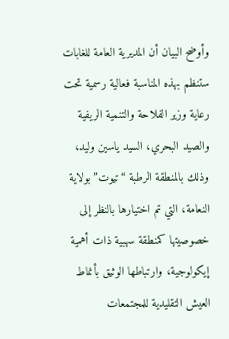وأوضح البيان أن المديرية العامة للغابات ستنظم بهذه المناسبة فعالية رسمية تحت رعاية وزير الفلاحة والتنمية الريفية والصيد البحري، السيد ياسين وليد، وذلك بالمنطقة الرطبة “تيوت” بولاية النعامة، التي تم اختيارها بالنظر إلى خصوصيتها كمنطقة سهبية ذات أهمية إيكولوجية، وارتباطها الوثيق بأنماط العيش التقليدية للمجتمعات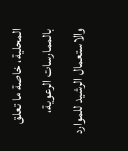المحلية، خاصة ما تعلق بالممارسات الرعوية، والاستعمال الرشيد للموارد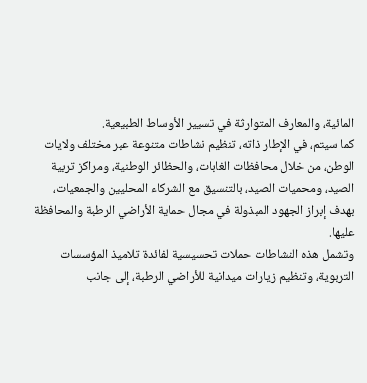المائية، والمعارف المتوارثة في تسيير الأوساط الطبيعية.
كما سيتم، في الإطار ذاته، تنظيم نشاطات متنوعة عبر مختلف ولايات الوطن، من خلال محافظات الغابات، والحظائر الوطنية، ومراكز تربية الصيد، ومحميات الصيد، بالتنسيق مع الشركاء المحليين والجمعيات، بهدف إبراز الجهود المبذولة في مجال حماية الأراضي الرطبة والمحافظة عليها.
وتشمل هذه النشاطات حملات تحسيسية لفائدة تلاميذ المؤسسات التربوية، وتنظيم زيارات ميدانية للأراضي الرطبة، إلى جانب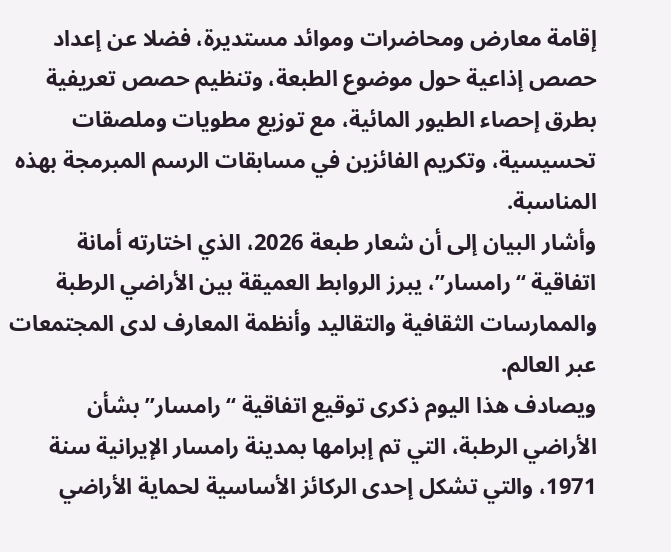إقامة معارض ومحاضرات وموائد مستديرة، فضلا عن إعداد حصص إذاعية حول موضوع الطبعة، وتنظيم حصص تعريفية بطرق إحصاء الطيور المائية، مع توزيع مطويات وملصقات تحسيسية، وتكريم الفائزين في مسابقات الرسم المبرمجة بهذه المناسبة.
وأشار البيان إلى أن شعار طبعة 2026، الذي اختارته أمانة اتفاقية “رامسار”، يبرز الروابط العميقة بين الأراضي الرطبة والممارسات الثقافية والتقاليد وأنظمة المعارف لدى المجتمعات عبر العالم.
ويصادف هذا اليوم ذكرى توقيع اتفاقية “رامسار” بشأن الأراضي الرطبة، التي تم إبرامها بمدينة رامسار الإيرانية سنة 1971، والتي تشكل إحدى الركائز الأساسية لحماية الأراضي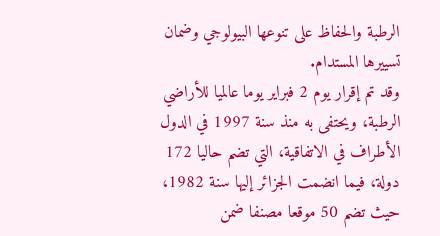الرطبة والحفاظ على تنوعها البيولوجي وضمان تسييرها المستدام.
وقد تم إقرار يوم 2 فبراير يوما عالميا للأراضي الرطبة، ويحتفى به منذ سنة 1997 في الدول الأطراف في الاتفاقية، التي تضم حاليا 172 دولة، فيما انضمت الجزائر إليها سنة 1982، حيث تضم 50 موقعا مصنفا ضمن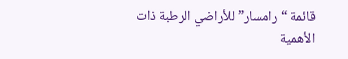قائمة “رامسار” للأراضي الرطبة ذات الأهمية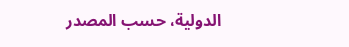الدولية، حسب المصدر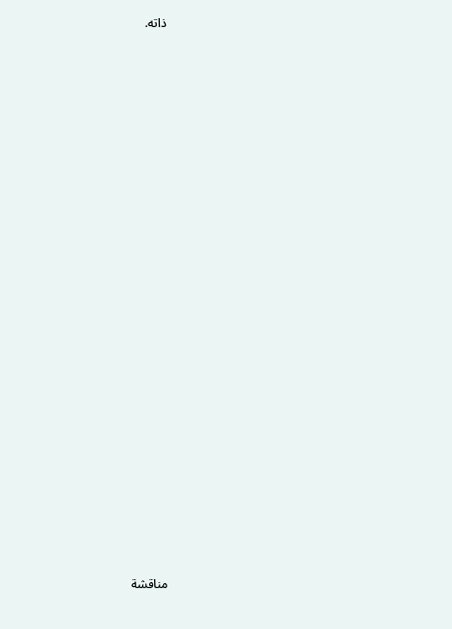ذاته.

























مناقشة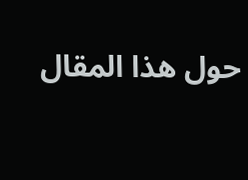حول هذا المقال